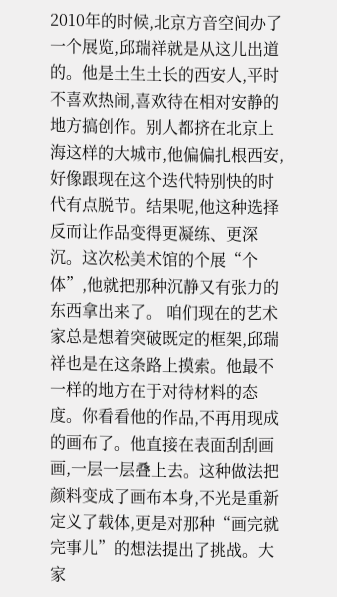2010年的时候,北京方音空间办了一个展览,邱瑞祥就是从这儿出道的。他是土生土长的西安人,平时不喜欢热闹,喜欢待在相对安静的地方搞创作。别人都挤在北京上海这样的大城市,他偏偏扎根西安,好像跟现在这个迭代特别快的时代有点脱节。结果呢,他这种选择反而让作品变得更凝练、更深沉。这次松美术馆的个展“个体”,他就把那种沉静又有张力的东西拿出来了。 咱们现在的艺术家总是想着突破既定的框架,邱瑞祥也是在这条路上摸索。他最不一样的地方在于对待材料的态度。你看看他的作品,不再用现成的画布了。他直接在表面刮刮画画,一层一层叠上去。这种做法把颜料变成了画布本身,不光是重新定义了载体,更是对那种“画完就完事儿”的想法提出了挑战。大家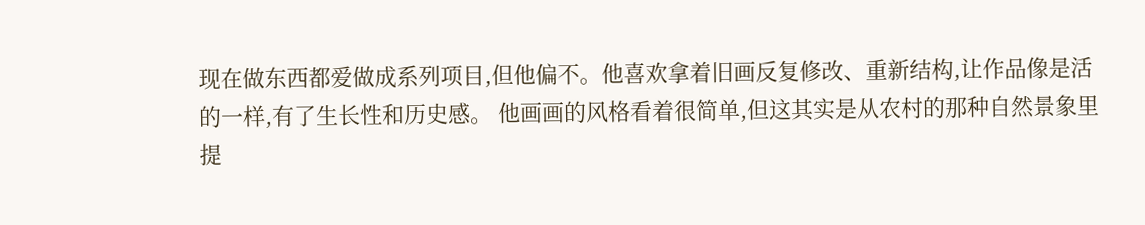现在做东西都爱做成系列项目,但他偏不。他喜欢拿着旧画反复修改、重新结构,让作品像是活的一样,有了生长性和历史感。 他画画的风格看着很简单,但这其实是从农村的那种自然景象里提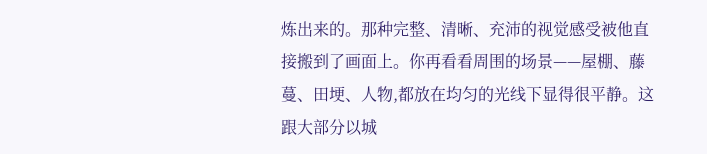炼出来的。那种完整、清晰、充沛的视觉感受被他直接搬到了画面上。你再看看周围的场景——屋棚、藤蔓、田埂、人物,都放在均匀的光线下显得很平静。这跟大部分以城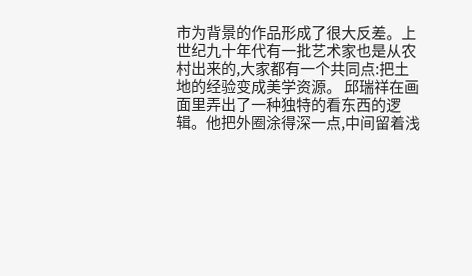市为背景的作品形成了很大反差。上世纪九十年代有一批艺术家也是从农村出来的,大家都有一个共同点:把土地的经验变成美学资源。 邱瑞祥在画面里弄出了一种独特的看东西的逻辑。他把外圈涂得深一点,中间留着浅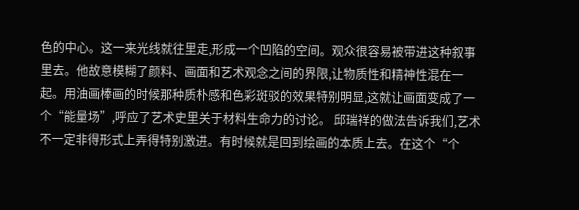色的中心。这一来光线就往里走,形成一个凹陷的空间。观众很容易被带进这种叙事里去。他故意模糊了颜料、画面和艺术观念之间的界限,让物质性和精神性混在一起。用油画棒画的时候那种质朴感和色彩斑驳的效果特别明显,这就让画面变成了一个“能量场”,呼应了艺术史里关于材料生命力的讨论。 邱瑞祥的做法告诉我们,艺术不一定非得形式上弄得特别激进。有时候就是回到绘画的本质上去。在这个“个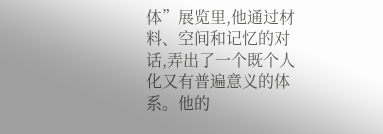体”展览里,他通过材料、空间和记忆的对话,弄出了一个既个人化又有普遍意义的体系。他的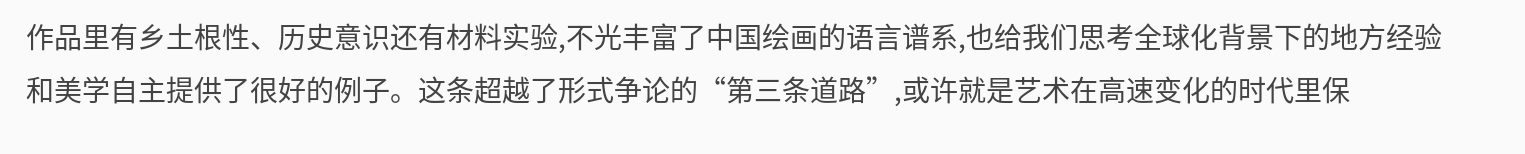作品里有乡土根性、历史意识还有材料实验,不光丰富了中国绘画的语言谱系,也给我们思考全球化背景下的地方经验和美学自主提供了很好的例子。这条超越了形式争论的“第三条道路”,或许就是艺术在高速变化的时代里保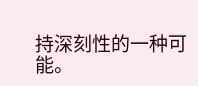持深刻性的一种可能。